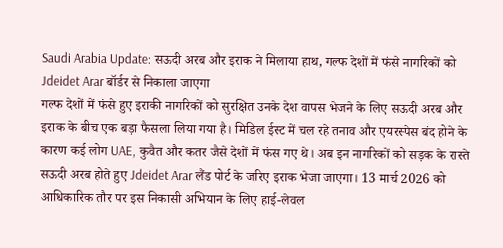Saudi Arabia Update: सऊदी अरब और इराक ने मिलाया हाथ, गल्फ देशों में फंसे नागरिकों को Jdeidet Arar बॉर्डर से निकाला जाएगा
गल्फ देशों में फंसे हुए इराकी नागरिकों को सुरक्षित उनके देश वापस भेजने के लिए सऊदी अरब और इराक के बीच एक बड़ा फैसला लिया गया है। मिडिल ईस्ट में चल रहे तनाव और एयरस्पेस बंद होने के कारण कई लोग UAE, कुवैत और कतर जैसे देशों में फंस गए थे। अब इन नागरिकों को सड़क के रास्ते सऊदी अरब होते हुए Jdeidet Arar लैंड पोर्ट के जरिए इराक भेजा जाएगा। 13 मार्च 2026 को आधिकारिक तौर पर इस निकासी अभियान के लिए हाई-लेवल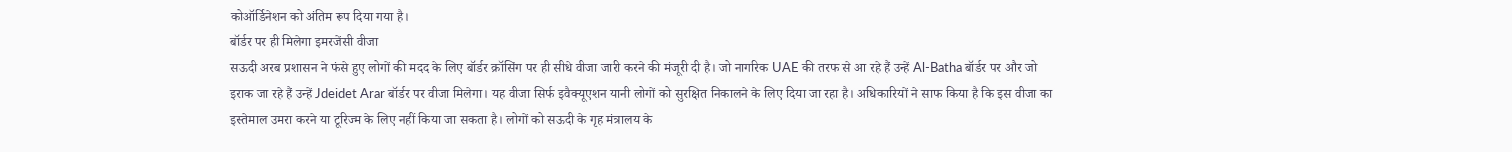कोऑर्डिनेशन को अंतिम रूप दिया गया है।
बॉर्डर पर ही मिलेगा इमरजेंसी वीजा
सऊदी अरब प्रशासन ने फंसे हुए लोगों की मदद के लिए बॉर्डर क्रॉसिंग पर ही सीधे वीजा जारी करने की मंजूरी दी है। जो नागरिक UAE की तरफ से आ रहे हैं उन्हें Al-Batha बॉर्डर पर और जो इराक जा रहे हैं उन्हें Jdeidet Arar बॉर्डर पर वीजा मिलेगा। यह वीजा सिर्फ इवैक्यूएशन यानी लोगों को सुरक्षित निकालने के लिए दिया जा रहा है। अधिकारियों ने साफ किया है कि इस वीजा का इस्तेमाल उमरा करने या टूरिज्म के लिए नहीं किया जा सकता है। लोगों को सऊदी के गृह मंत्रालय के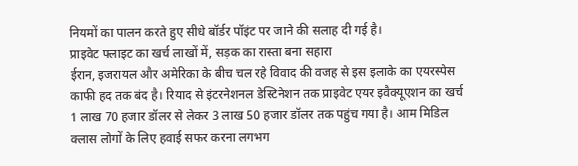नियमों का पालन करते हुए सीधे बॉर्डर पॉइंट पर जाने की सलाह दी गई है।
प्राइवेट फ्लाइट का खर्च लाखों में, सड़क का रास्ता बना सहारा
ईरान, इजरायल और अमेरिका के बीच चल रहे विवाद की वजह से इस इलाके का एयरस्पेस काफी हद तक बंद है। रियाद से इंटरनेशनल डेस्टिनेशन तक प्राइवेट एयर इवैक्यूएशन का खर्च 1 लाख 70 हजार डॉलर से लेकर 3 लाख 50 हजार डॉलर तक पहुंच गया है। आम मिडिल क्लास लोगों के लिए हवाई सफर करना लगभग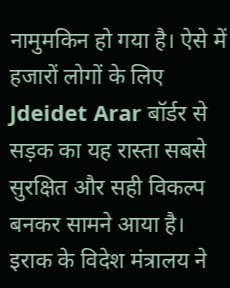नामुमकिन हो गया है। ऐसे में हजारों लोगों के लिए Jdeidet Arar बॉर्डर से सड़क का यह रास्ता सबसे सुरक्षित और सही विकल्प बनकर सामने आया है। इराक के विदेश मंत्रालय ने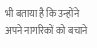भी बताया है कि उन्होंने अपने नागरिकों को बचाने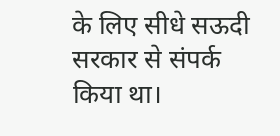के लिए सीधे सऊदी सरकार से संपर्क किया था।